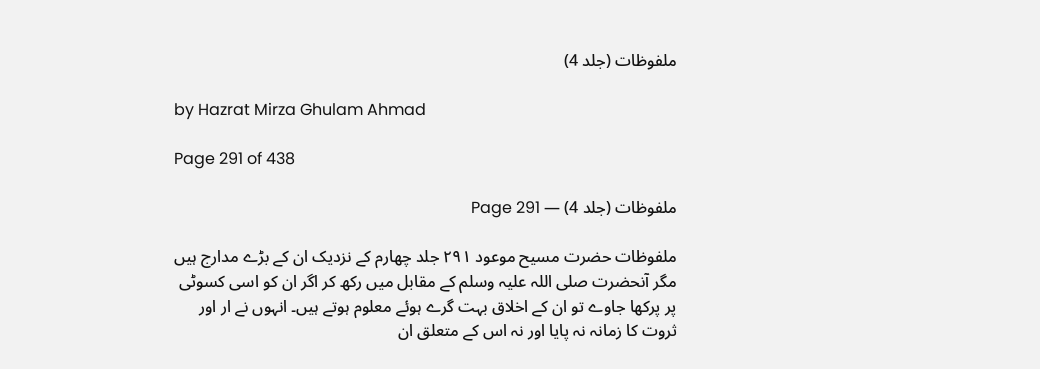ملفوظات (جلد 4)

by Hazrat Mirza Ghulam Ahmad

Page 291 of 438

ملفوظات (جلد 4) — Page 291

ملفوظات حضرت مسیح موعود ۲۹۱ جلد چهارم کے نزدیک ان کے بڑے مدارج ہیں مگر آنحضرت صلی اللہ علیہ وسلم کے مقابل میں رکھ کر اگر ان کو اسی کسوٹی پر پرکھا جاوے تو ان کے اخلاق بہت گرے ہوئے معلوم ہوتے ہیں۔ انہوں نے ار اور ثروت کا زمانہ نہ پایا اور نہ اس کے متعلق ان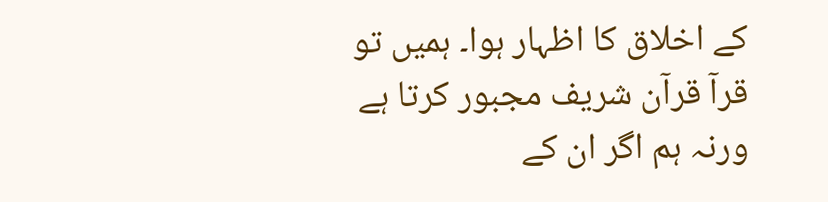کے اخلاق کا اظہار ہوا۔ ہمیں تو قرآ قرآن شریف مجبور کرتا ہے ورنہ ہم اگر ان کے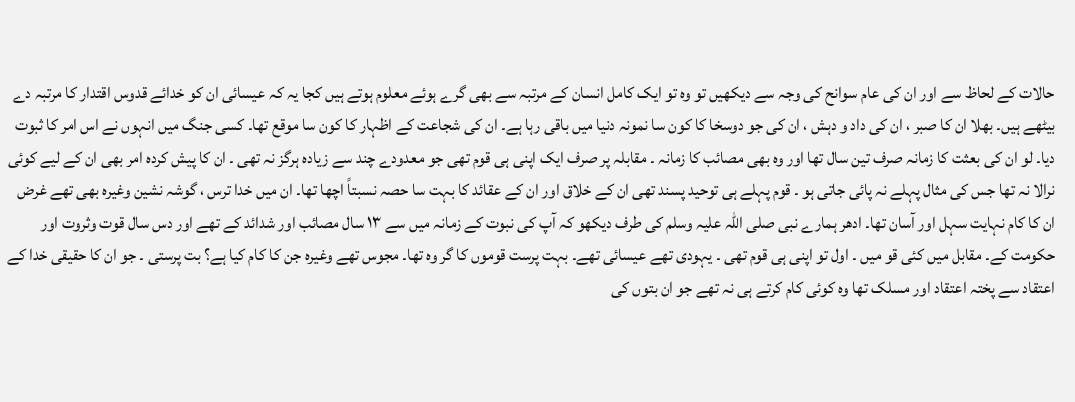حالات کے لحاظ سے اور ان کی عام سوانح کی وجہ سے دیکھیں تو وہ تو ایک کامل انسان کے مرتبہ سے بھی گرے ہوئے معلوم ہوتے ہیں کجا یہ کہ عیسائی ان کو خدائے قدوس اقتدار کا مرتبہ دے بیٹھے ہیں۔ بھلا ان کا صبر ، ان کی داد و دہش ، ان کی جو دوسخا کا کون سا نمونہ دنیا میں باقی رہا ہے۔ ان کی شجاعت کے اظہار کا کون سا موقع تھا۔ کسی جنگ میں انہوں نے اس امر کا ثبوت دیا۔ لو ان کی بعثت کا زمانہ صرف تین سال تھا اور وہ بھی مصائب کا زمانہ ۔ مقابلہ پر صرف ایک اپنی ہی قوم تھی جو معدودے چند سے زیادہ ہرگز نہ تھی ۔ ان کا پیش کردہ امر بھی ان کے لیے کوئی نرالا نہ تھا جس کی مثال پہلے نہ پائی جاتی ہو ۔ قوم پہلے ہی توحید پسند تھی ان کے خلاق اور ان کے عقائد کا بہت سا حصہ نسبتاً اچھا تھا۔ ان میں خدا ترس ، گوشہ نشین وغیرہ بھی تھے غرض ان کا کام نہایت سہل اور آسان تھا۔ ادھر ہمارے نبی صلی اللہ علیہ وسلم کی طرف دیکھو کہ آپ کی نبوت کے زمانہ میں سے ۱۳ سال مصائب اور شدائد کے تھے اور دس سال قوت وثروت اور حکومت کے۔ مقابل میں کئی قو میں ۔ اول تو اپنی ہی قوم تھی ۔ یہودی تھے عیسائی تھے۔ بہت پرست قوموں کا گر وہ تھا۔ مجوس تھے وغیرہ جن کا کام کیا ہے؟ بت پرستی ۔ جو ان کا حقیقی خدا کے اعتقاد سے پختہ اعتقاد اور مسلک تھا وہ کوئی کام کرتے ہی نہ تھے جو ان بتوں کی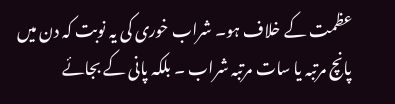عظمت کے خلاف ہو۔ شراب خوری کی یہ نوبت کہ دن میں پانچ مرتبہ یا سات مرتبہ شراب ۔ بلکہ پانی کے بجائے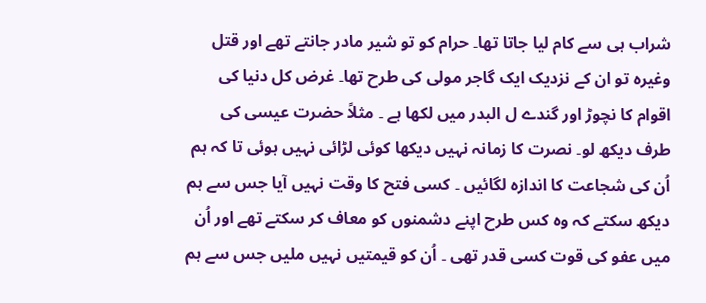شراب ہی سے کام لیا جاتا تھا۔ حرام کو تو شیر مادر جانتے تھے اور قتل وغیرہ تو ان کے نزدیک ایک گاجر مولی کی طرح تھا۔ غرض کل دنیا کی اقوام کا نچوڑ اور گندے ل البدر میں لکھا ہے ۔ مثلاً حضرت عیسی کی طرف دیکھ لو۔ نصرت کا زمانہ نہیں دیکھا کوئی لڑائی نہیں ہوئی تا کہ ہم اُن کی شجاعت کا اندازہ لگائیں ۔ کسی فتح کا وقت نہیں آیا جس سے ہم دیکھ سکتے کہ وہ کس طرح اپنے دشمنوں کو معاف کر سکتے تھے اور اُن میں عفو کی قوت کسی قدر تھی ۔ اُن کو قیمتیں نہیں ملیں جس سے ہم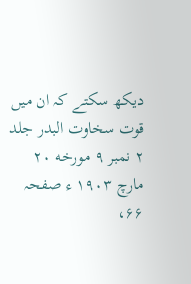دیکھ سکتے کہ ان میں قوت سخاوت البدر جلد ۲ نمبر ۹ مورخه ۲۰ مارچ ۱۹۰۳ ء صفحہ ۶۶،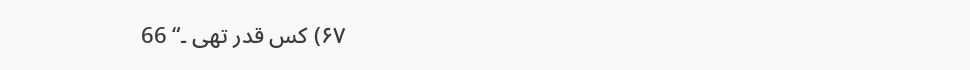۶۷) کس قدر تھی ۔“ 66